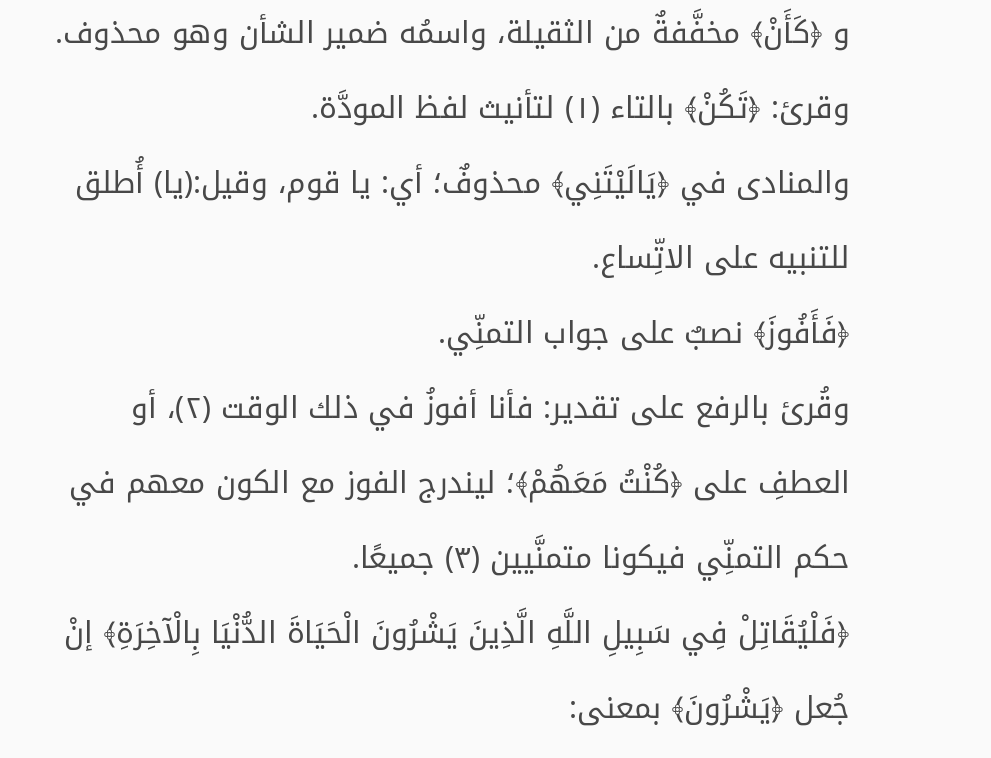و ﴿كَأَنْ﴾ مخفَّفةٌ من الثقيلة، واسمُه ضمير الشأن وهو محذوف.
وقرئ: ﴿تَكُنْ﴾ بالتاء (١) لتأنيث لفظ المودَّة.
والمنادى في ﴿يَالَيْتَنِي﴾ محذوفٌ؛ أي: يا قوم، وقيل:(يا) أُطلق للتنبيه على الاتِّساع.
﴿فَأَفُوزَ﴾ نصبٌ على جواب التمنِّي.
وقُرئ بالرفع على تقدير: فأنا أفوزُ في ذلك الوقت (٢)، أو العطفِ على ﴿كُنْتُ مَعَهُمْ﴾؛ ليندرج الفوز مع الكون معهم في حكم التمنِّي فيكونا متمنَّيين (٣) جميعًا.
﴿فَلْيُقَاتِلْ فِي سَبِيلِ اللَّهِ الَّذِينَ يَشْرُونَ الْحَيَاةَ الدُّنْيَا بِالْآخِرَةِ﴾ إنْ جُعل ﴿يَشْرُونَ﴾ بمعنى: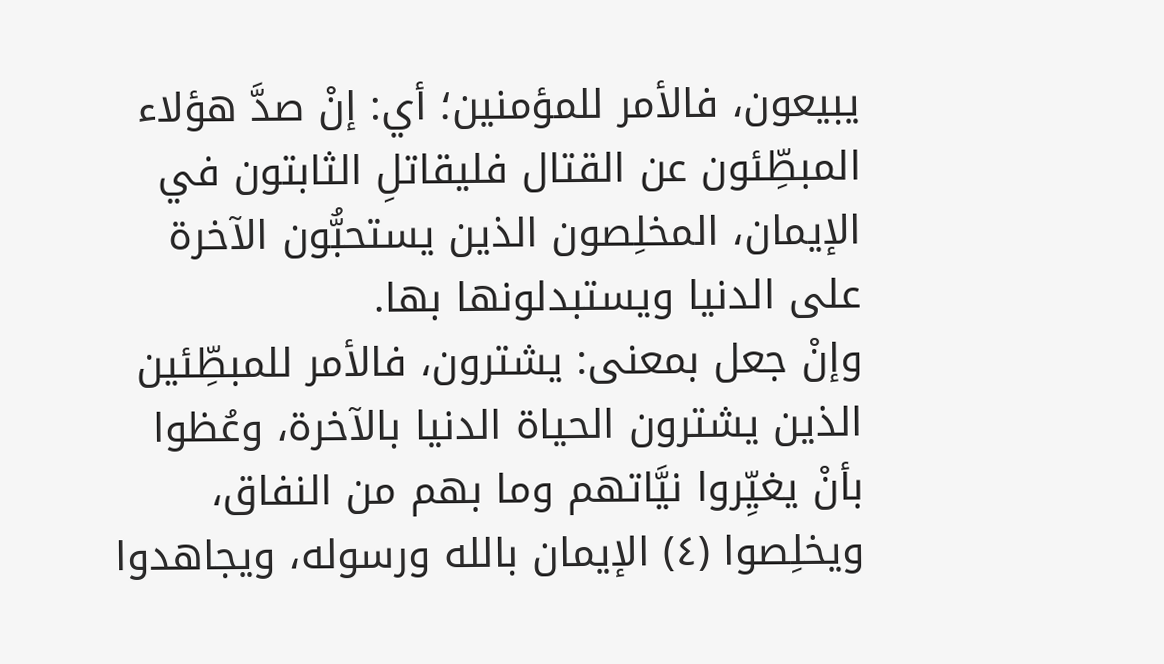يبيعون، فالأمر للمؤمنين؛ أي: إنْ صدَّ هؤلاء المبطِّئون عن القتال فليقاتلِ الثابتون في الإيمان، المخلِصون الذين يستحبُّون الآخرة على الدنيا ويستبدلونها بها.
وإنْ جعل بمعنى: يشترون، فالأمر للمبطِّئين الذين يشترون الحياة الدنيا بالآخرة، وعُظوا بأنْ يغيِّروا نيَّاتهم وما بهم من النفاق، ويخلِصوا (٤) الإيمان بالله ورسوله، ويجاهدوا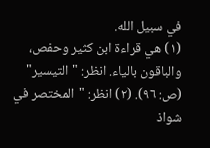في سبيل الله.
(١) هي قراءة ابن كثير وحفص، والباقون بالياء. انظر: "التيسير" (ص: ٩٦). (٢) انظر: "المختصر في شواذ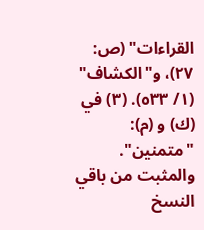القراءات" (ص: ٢٧)، و"الكشاف" (١/ ٥٣٣). (٣) في (ك) و (م): "متمنين". والمثبت من باقي النسخ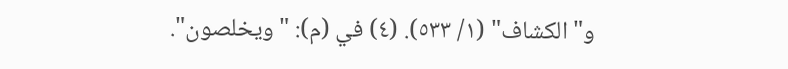و"الكشاف" (١/ ٥٣٣). (٤) في (م): "ويخلصون".